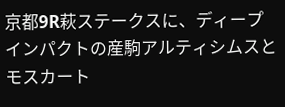京都9R萩ステークスに、ディープインパクトの産駒アルティシムスとモスカート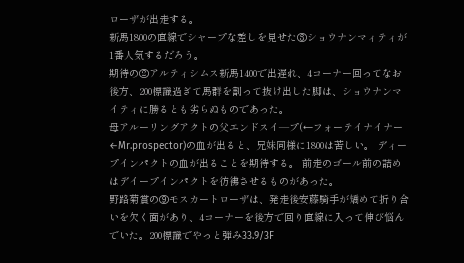ローザが出走する。
新馬1800の直線でシャープな差しを見せた③ショウナンマィティが1番人気するだろう。
期待の②アルティシムス新馬1400で出遅れ、4コーナー回ってなお後方、200標識過ぎて馬群を割って抜け出した脚は、ショウナンマイティに勝るとも劣らぬものであった。
母アルーリングアクトの父エンドスイ―プ(←フォーテイナイナー←Mr.prospector)の血が出ると、兄妹同様に1800は苦しい。 ディープインパクトの血が出ることを期待する。 前走のゴール前の詰めはデイープインパクトを彷彿させるものがあった。
野路菊賞の⑨モスカートローザは、発走後安藤騎手が矯めて折り合いを欠く面があり、4コーナーを後方で回り直線に入って伸び悩んでいた。200標識でやっと弾み33.9/3F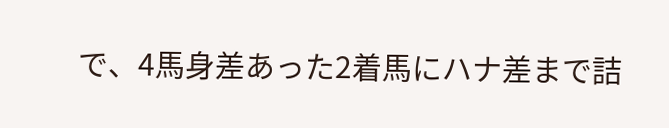で、4馬身差あった2着馬にハナ差まで詰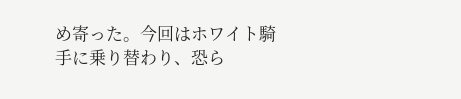め寄った。今回はホワイト騎手に乗り替わり、恐ら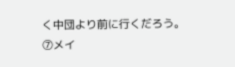く中団より前に行くだろう。
⑦メイ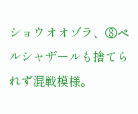ショウオオゾラ、⑧ペルシャザールも捨てられず混戦模様。